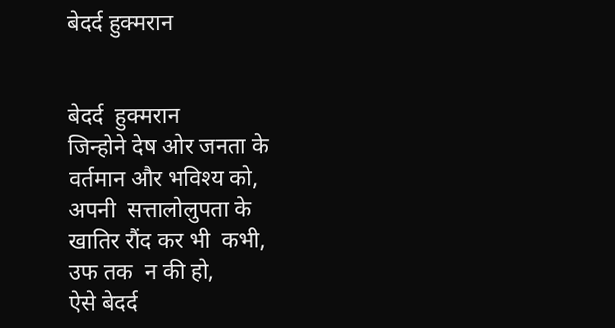बेदर्द हुक्मरान


बेदर्द  हुक्मरान
जिन्होने देष ओर जनता के
वर्तमान और भविश्य को,
अपनी  सत्तालोलुपता के
खातिर रौंद कर भी  कभी,
उफ तक  न की हो,
ऐसे बेदर्द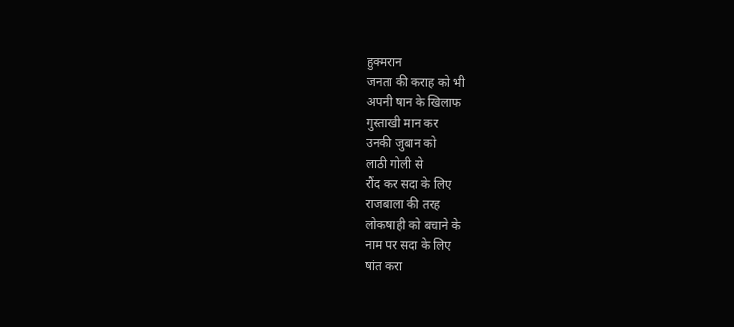हुक्मरान
जनता की कराह को भी
अपनी षान के खिलाफ
गुस्ताखी मान कर
उनकी जुबान को
लाठी गोली से
रौंद कर सदा के लिए
राजबाला की तरह
लोकषाही को बचाने के
नाम पर सदा के लिए
षांत करा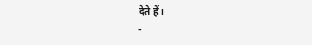देते हें।
-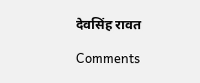देवसिंह रावत

Comments